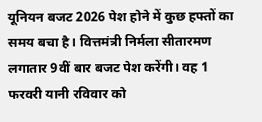यूनियन बजट 2026 पेश होने में कुछ हफ्तों का समय बचा है। वित्तमंत्री निर्मला सीतारमण लगातार 9वीं बार बजट पेश करेंगी। वह 1 फरवरी यानी रविवार को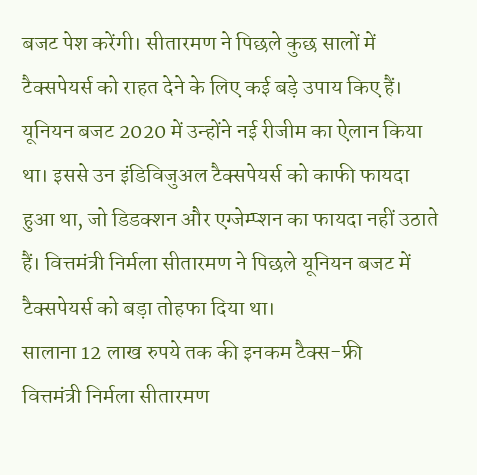बजट पेश करेंगी। सीतारमण ने पिछले कुछ सालों में टैक्सपेयर्स को राहत देने के लिए कई बड़े उपाय किए हैं। यूनियन बजट 2020 में उन्होंने नई रीजीम का ऐलान किया था। इससे उन इंडिविजुअल टैक्सपेयर्स को काफी फायदा हुआ था, जो डिडक्शन और एग्जेम्प्शन का फायदा नहीं उठाते हैं। वित्तमंत्री निर्मला सीतारमण ने पिछले यूनियन बजट में टैक्सपेयर्स को बड़ा तोहफा दिया था।
सालाना 12 लाख रुपये तक की इनकम टैक्स-फ्री
वित्तमंत्री निर्मला सीतारमण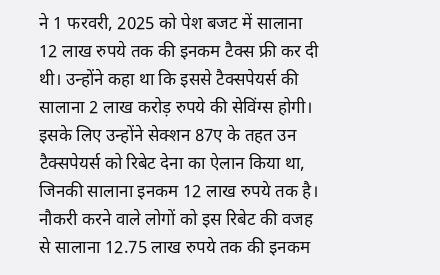ने 1 फरवरी, 2025 को पेश बजट में सालाना 12 लाख रुपये तक की इनकम टैक्स फ्री कर दी थी। उन्होंने कहा था कि इससे टैक्सपेयर्स की सालाना 2 लाख करोड़ रुपये की सेविंग्स होगी। इसके लिए उन्होंने सेक्शन 87ए के तहत उन टैक्सपेयर्स को रिबेट देना का ऐलान किया था, जिनकी सालाना इनकम 12 लाख रुपये तक है। नौकरी करने वाले लोगों को इस रिबेट की वजह से सालाना 12.75 लाख रुपये तक की इनकम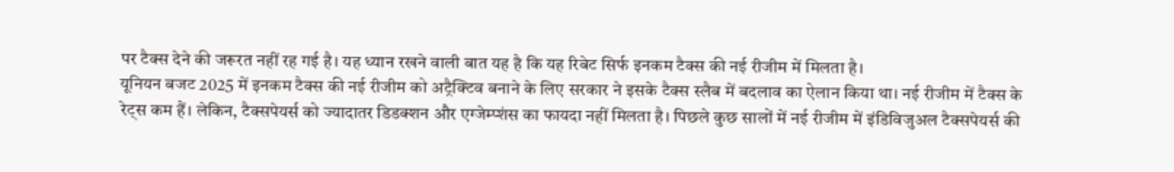पर टैक्स देने की जरूरत नहीं रह गई है। यह ध्यान रखने वाली बात यह है कि यह रिबेट सिर्फ इनकम टैक्स की नई रीजीम में मिलता है।
यूनियन बजट 2025 में इनकम टैक्स की नई रीजीम को अट्रैक्टिव बनाने के लिए सरकार ने इसके टैक्स स्लैब में बदलाव का ऐलान किया था। नई रीजीम में टैक्स के रेट्स कम हैं। लेकिन, टैक्सपेयर्स को ज्यादातर डिडक्शन और एग्जेम्प्शंस का फायदा नहीं मिलता है। पिछले कुछ सालों में नई रीजीम में इंडिविजुअल टैक्सपेयर्स की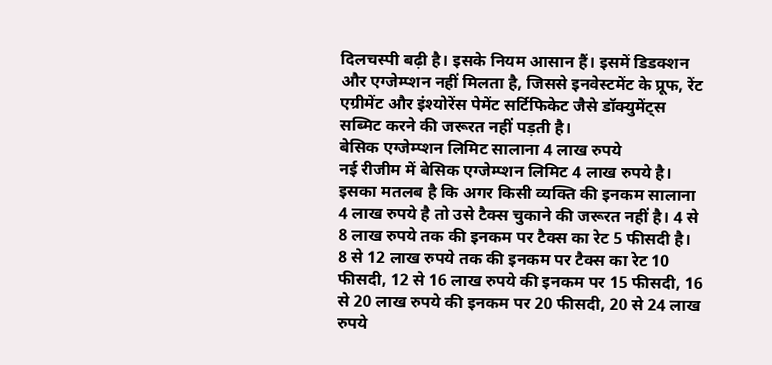दिलचस्पी बढ़ी है। इसके नियम आसान हैं। इसमें डिडक्शन और एग्जेम्प्शन नहीं मिलता है, जिससे इनवेस्टमेंट के प्रूफ, रेंट एग्रीमेंट और इंश्योरेंस पेमेंट सर्टिफिकेट जैसे डॉक्युमेंट्स सब्मिट करने की जरूरत नहीं पड़ती है।
बेसिक एग्जेम्प्शन लिमिट सालाना 4 लाख रुपये
नई रीजीम में बेसिक एग्जेम्प्शन लिमिट 4 लाख रुपये है। इसका मतलब है कि अगर किसी व्यक्ति की इनकम सालाना 4 लाख रुपये है तो उसे टैक्स चुकाने की जरूरत नहीं है। 4 से 8 लाख रुपये तक की इनकम पर टैक्स का रेट 5 फीसदी है। 8 से 12 लाख रुपये तक की इनकम पर टैक्स का रेट 10 फीसदी, 12 से 16 लाख रुपये की इनकम पर 15 फीसदी, 16 से 20 लाख रुपये की इनकम पर 20 फीसदी, 20 से 24 लाख रुपये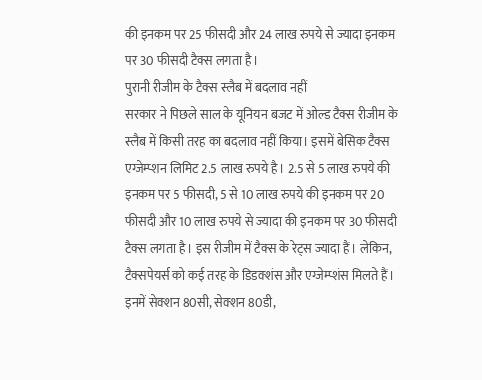की इनकम पर 25 फीसदी और 24 लाख रुपये से ज्यादा इनकम पर 30 फीसदी टैक्स लगता है।
पुरानी रीजीम के टैक्स स्लैब में बदलाव नहीं
सरकार ने पिछले साल के यूनियन बजट में ओल्ड टैक्स रीजीम के स्लैब में किसी तरह का बदलाव नहीं किया। इसमें बेसिक टैक्स एग्जेम्प्शन लिमिट 2.5 लाख रुपये है। 2.5 से 5 लाख रुपये की इनकम पर 5 फीसदी, 5 से 10 लाख रुपये की इनकम पर 20 फीसदी और 10 लाख रुपये से ज्यादा की इनकम पर 30 फीसदी टैक्स लगता है। इस रीजीम में टैक्स के रेट्स ज्यादा हैं। लेकिन, टैक्सपेयर्स को कई तरह के डिडक्शंस और एग्जेम्प्शंस मिलते हैं। इनमें सेक्शन 80सी, सेक्शन 80डी,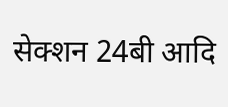सेक्शन 24बी आदि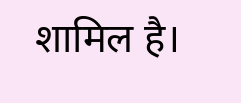शामिल है।